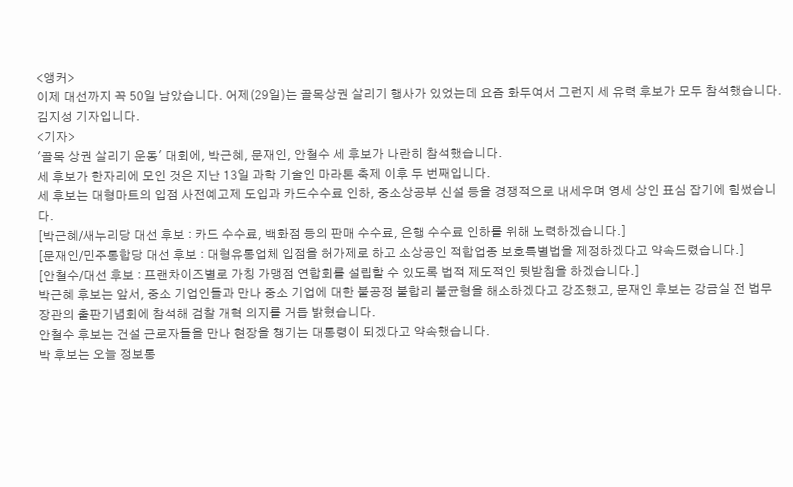<앵커>
이제 대선까지 꼭 50일 남았습니다. 어제(29일)는 골목상권 살리기 행사가 있었는데 요즘 화두여서 그런지 세 유력 후보가 모두 참석했습니다.
김지성 기자입니다.
<기자>
'골목 상권 살리기 운동' 대회에, 박근혜, 문재인, 안철수 세 후보가 나란히 참석했습니다.
세 후보가 한자리에 모인 것은 지난 13일 과학 기술인 마라톤 축제 이후 두 번째입니다.
세 후보는 대형마트의 입점 사전예고제 도입과 카드수수료 인하, 중소상공부 신설 등을 경쟁적으로 내세우며 영세 상인 표심 잡기에 힘썼습니다.
[박근혜/새누리당 대선 후보 : 카드 수수료, 백화점 등의 판매 수수료, 은행 수수료 인하를 위해 노력하겠습니다.]
[문재인/민주통합당 대선 후보 : 대형유통업체 입점을 허가제로 하고 소상공인 적합업종 보호특별법을 제정하겠다고 약속드렸습니다.]
[안철수/대선 후보 : 프랜차이즈별로 가칭 가맹점 연합회를 설립할 수 있도록 법적 제도적인 뒷받침을 하겠습니다.]
박근혜 후보는 앞서, 중소 기업인들과 만나 중소 기업에 대한 불공정 불합리 불균형을 해소하겠다고 강조했고, 문재인 후보는 강금실 전 법무장관의 출판기념회에 참석해 검찰 개혁 의지를 거듭 밝혔습니다.
안철수 후보는 건설 근로자들을 만나 현장을 챙기는 대통령이 되겠다고 약속했습니다.
박 후보는 오늘 정보통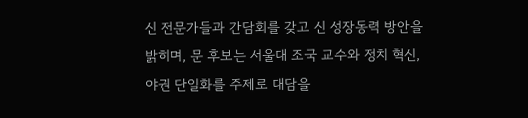신 전문가들과 간담회를 갖고 신 성장동력 방안을 밝히며, 문 후보는 서울대 조국 교수와 정치 혁신, 야권 단일화를 주제로 대담을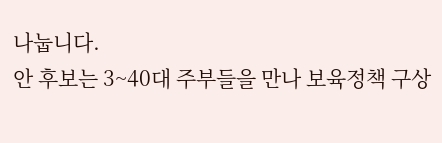나눕니다.
안 후보는 3~40대 주부들을 만나 보육정책 구상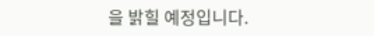을 밝힐 예정입니다.